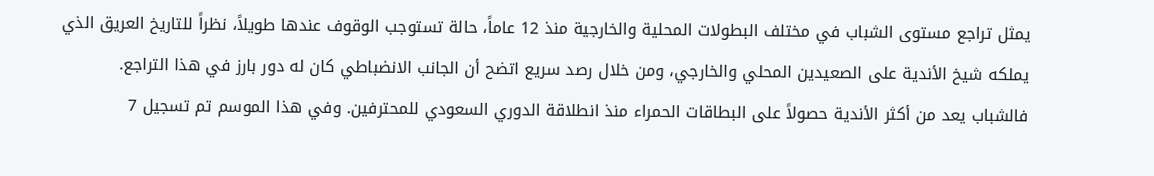يمثل تراجع مستوى الشباب في مختلف البطولات المحلية والخارجية منذ 12 عاماً، حالة تستوجب الوقوف عندها طويلاً، نظراً للتاريخ العريق الذي يملكه شيخ الأندية على الصعيدين المحلي والخارجي، ومن خلال رصد سريع اتضح أن الجانب الانضباطي كان له دور بارز في هذا التراجع.
فالشباب يعد من أكثر الأندية حصولاً على البطاقات الحمراء منذ انطلاقة الدوري السعودي للمحترفين. وفي هذا الموسم تم تسجيل 7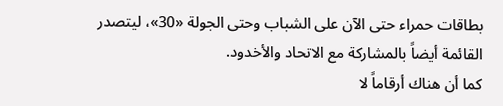بطاقات حمراء حتى الآن على الشباب وحتى الجولة «30»، ليتصدر القائمة أيضاً بالمشاركة مع الاتحاد والأخدود.
كما أن هناك أرقاماً لا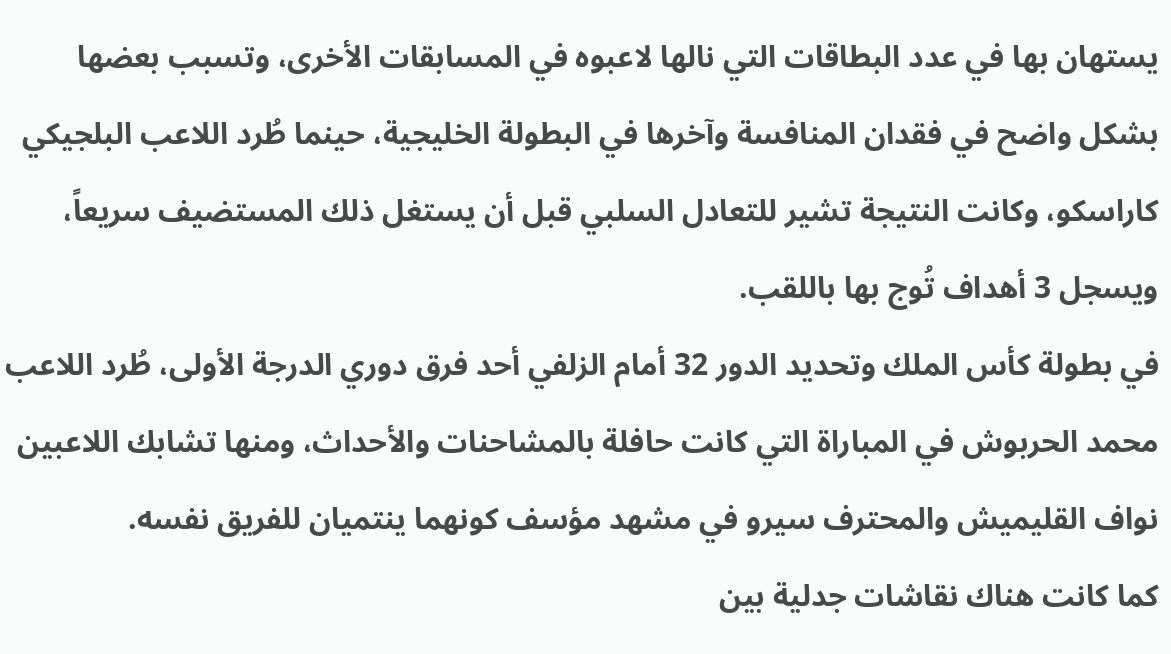يستهان بها في عدد البطاقات التي نالها لاعبوه في المسابقات الأخرى، وتسبب بعضها بشكل واضح في فقدان المنافسة وآخرها في البطولة الخليجية، حينما طُرد اللاعب البلجيكي كاراسكو، وكانت النتيجة تشير للتعادل السلبي قبل أن يستغل ذلك المستضيف سريعاً، ويسجل 3 أهداف تُوج بها باللقب.
في بطولة كأس الملك وتحديد الدور 32 أمام الزلفي أحد فرق دوري الدرجة الأولى، طُرد اللاعب محمد الحربوش في المباراة التي كانت حافلة بالمشاحنات والأحداث، ومنها تشابك اللاعبين نواف القليميش والمحترف سيرو في مشهد مؤسف كونهما ينتميان للفريق نفسه.
كما كانت هناك نقاشات جدلية بين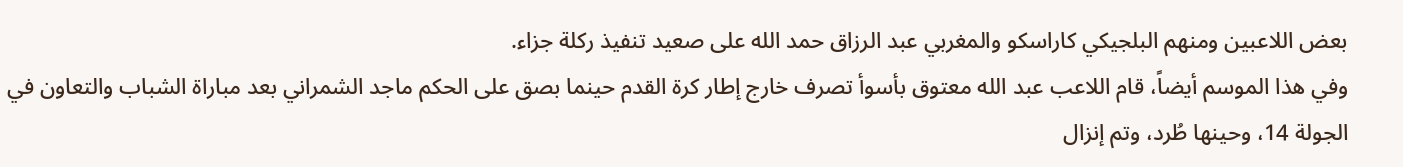بعض اللاعبين ومنهم البلجيكي كاراسكو والمغربي عبد الرزاق حمد الله على صعيد تنفيذ ركلة جزاء.
وفي هذا الموسم أيضاً، قام اللاعب عبد الله معتوق بأسوأ تصرف خارج إطار كرة القدم حينما بصق على الحكم ماجد الشمراني بعد مباراة الشباب والتعاون في الجولة 14، وحينها طُرد، وتم إنزال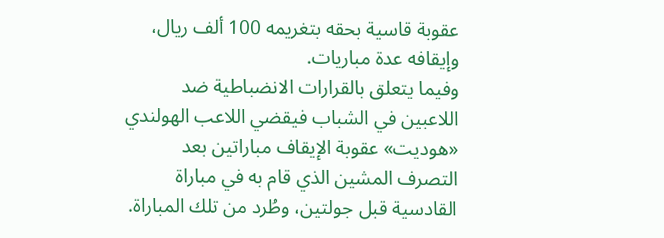عقوبة قاسية بحقه بتغريمه 100 ألف ريال، وإيقافه عدة مباريات.
وفيما يتعلق بالقرارات الانضباطية ضد اللاعبين في الشباب فيقضي اللاعب الهولندي «هوديت» عقوبة الإيقاف مباراتين بعد التصرف المشين الذي قام به في مباراة القادسية قبل جولتين، وطُرد من تلك المباراة.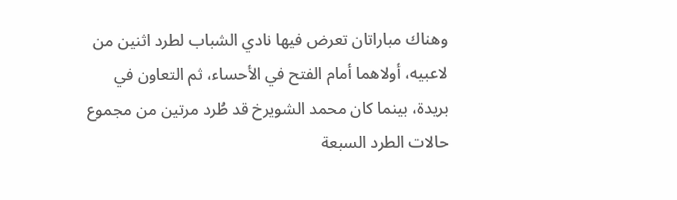وهناك مباراتان تعرض فيها نادي الشباب لطرد اثنين من لاعبيه، أولاهما أمام الفتح في الأحساء، ثم التعاون في بريدة، بينما كان محمد الشويرخ قد طُرد مرتين من مجموع حالات الطرد السبعة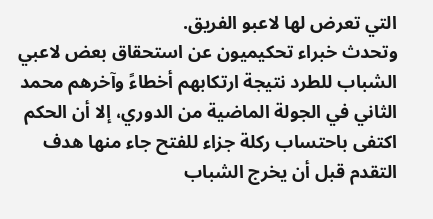التي تعرض لها لاعبو الفريق.
وتحدث خبراء تحكيميون عن استحقاق بعض لاعبي الشباب للطرد نتيجة ارتكابهم أخطاءً وآخرهم محمد الثاني في الجولة الماضية من الدوري، إلا أن الحكم اكتفى باحتساب ركلة جزاء للفتح جاء منها هدف التقدم قبل أن يخرج الشباب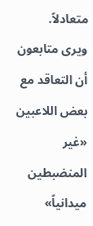متعادلاً.
ويرى متابعون أن التعاقد مع بعض اللاعبين «غير المنضبطين ميدانياً»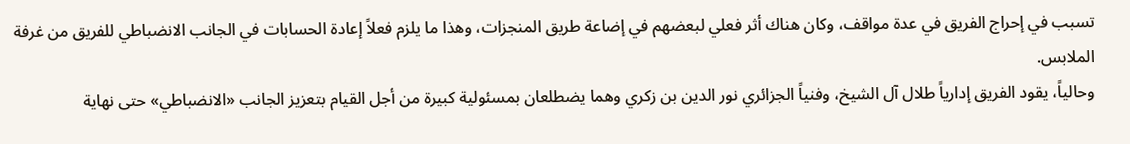تسبب في إحراج الفريق في عدة مواقف، وكان هناك أثر فعلي لبعضهم في إضاعة طريق المنجزات، وهذا ما يلزم فعلاً إعادة الحسابات في الجانب الانضباطي للفريق من غرفة الملابس.
وحالياً، يقود الفريق إدارياً طلال آل الشيخ، وفنياً الجزائري نور الدين بن زكري وهما يضطلعان بمسئولية كبيرة من أجل القيام بتعزيز الجانب «الانضباطي» حتى نهاية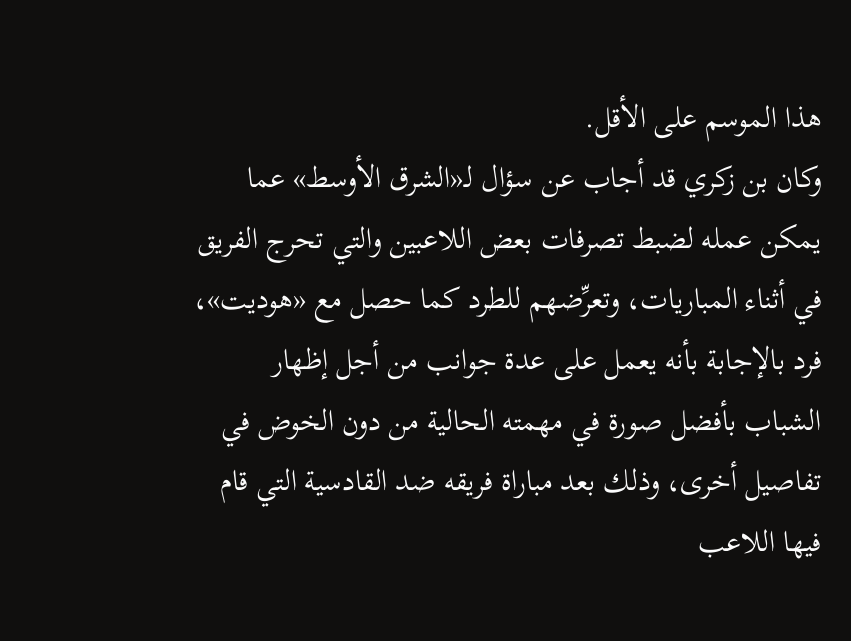هذا الموسم على الأقل.
وكان بن زكري قد أجاب عن سؤال لـ«الشرق الأوسط» عما يمكن عمله لضبط تصرفات بعض اللاعبين والتي تحرج الفريق في أثناء المباريات، وتعرِّضهم للطرد كما حصل مع «هوديت»، فرد بالإجابة بأنه يعمل على عدة جوانب من أجل إظهار الشباب بأفضل صورة في مهمته الحالية من دون الخوض في تفاصيل أخرى، وذلك بعد مباراة فريقه ضد القادسية التي قام فيها اللاعب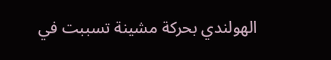الهولندي بحركة مشينة تسببت في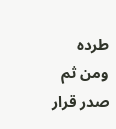طرده ومن ثم صدر قرار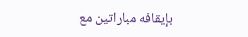بإيقافه مباراتين مع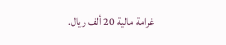غرامة مالية 20 ألف ريال.